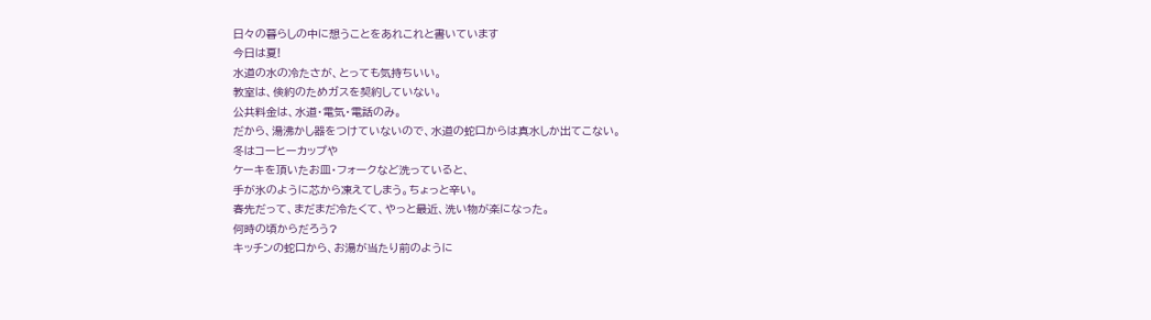日々の暮らしの中に想うことをあれこれと書いています
今日は夏!
水道の水の冷たさが、とっても気持ちいい。
教室は、倹約のためガスを契約していない。
公共料金は、水道・電気・電話のみ。
だから、湯沸かし器をつけていないので、水道の蛇口からは真水しか出てこない。
冬はコーヒーカップや
ケーキを頂いたお皿・フォークなど洗っていると、
手が氷のように芯から凍えてしまう。ちょっと辛い。
春先だって、まだまだ冷たくて、やっと最近、洗い物が楽になった。
何時の頃からだろう?
キッチンの蛇口から、お湯が当たり前のように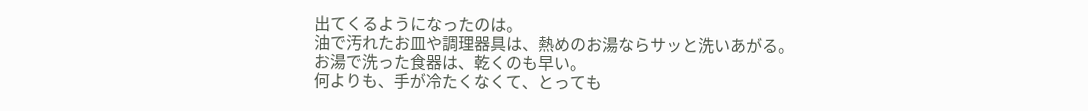出てくるようになったのは。
油で汚れたお皿や調理器具は、熱めのお湯ならサッと洗いあがる。
お湯で洗った食器は、乾くのも早い。
何よりも、手が冷たくなくて、とっても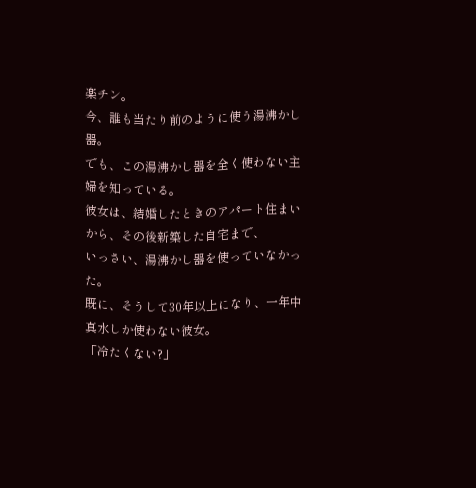楽チン。
今、誰も当たり前のように使う湯沸かし器。
でも、この湯沸かし器を全く使わない主婦を知っている。
彼女は、結婚したときのアパート住まいから、その後新築した自宅まで、
いっさい、湯沸かし器を使っていなかった。
既に、そうして30年以上になり、一年中真水しか使わない彼女。
「冷たくない?」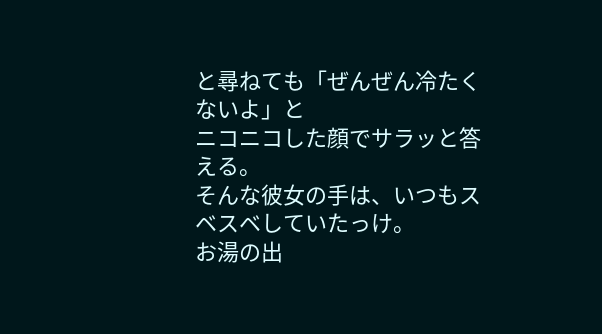と尋ねても「ぜんぜん冷たくないよ」と
ニコニコした顔でサラッと答える。
そんな彼女の手は、いつもスベスベしていたっけ。
お湯の出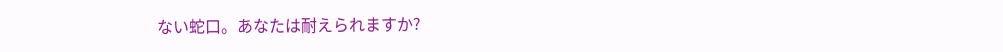ない蛇口。あなたは耐えられますか?